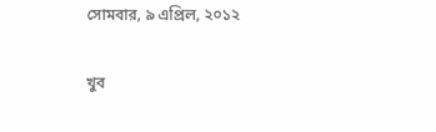সোমবার, ৯ এপ্রিল, ২০১২

খুব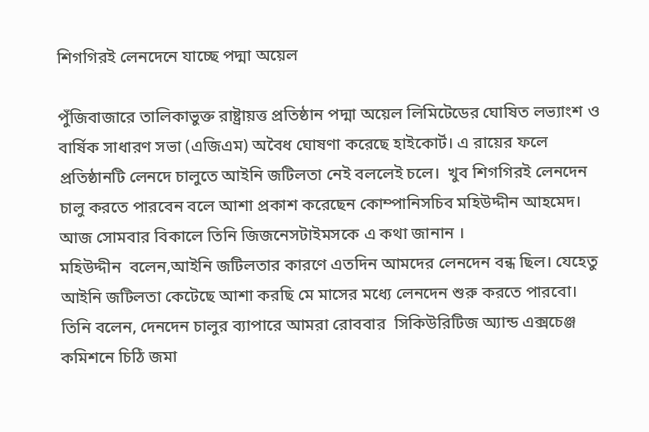শিগগিরই লেনদেনে যাচ্ছে পদ্মা অয়েল

পুঁজিবাজারে তালিকাভুক্ত রাষ্ট্রায়ত্ত প্রতিষ্ঠান পদ্মা অয়েল লিমিটেডের ঘোষিত লভ্যাংশ ও বার্ষিক সাধারণ সভা (এজিএম) অবৈধ ঘোষণা করেছে হাইকোর্ট। এ রায়ের ফলে  প্রতিষ্ঠানটি লেনদে চালুতে আইনি জটিলতা নেই বললেই চলে।  খুব শিগগিরই লেনদেন চালু করতে পারবেন বলে আশা প্রকাশ করেছেন কোম্পানিসচিব মহিউদ্দীন আহমেদ। আজ সোমবার বিকালে তিনি জিজনেসটাইমসকে এ কথা জানান ।
মহিউদ্দীন  বলেন,আইনি জটিলতার কারণে এতদিন আমদের লেনদেন বন্ধ ছিল। যেহেতু আইনি জটিলতা কেটেছে আশা করছি মে মাসের মধ্যে লেনদেন শুরু করতে পারবো।
তিনি বলেন, দেনদেন চালুর ব্যাপারে আমরা রোববার  সিকিউরিটিজ অ্যান্ড এক্সচেঞ্জ কমিশনে চিঠি জমা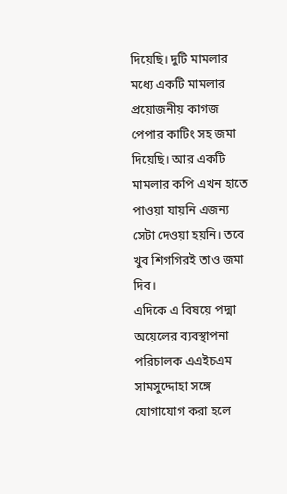দিয়েছি। দুটি মামলার মধ্যে একটি মামলার প্রয়োজনীয় কাগজ পেপার কাটিং সহ জমা দিয়েছি। আর একটি মামলার কপি এখন হাতে পাওয়া যায়নি এজন্য সেটা দেওয়া হয়নি। তবে খুব শিগগিরই তাও জমা দিব।
এদিকে এ বিষয়ে পদ্মা অয়েলের ব্যবস্থাপনা পরিচালক এএইচএম সামসুদ্দোহা সঙ্গে যোগাযোগ করা হলে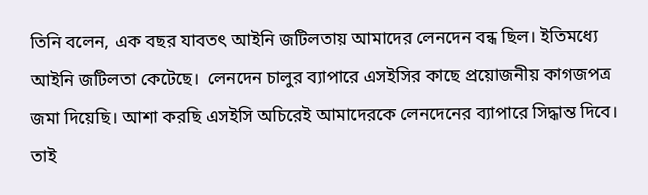তিনি বলেন, এক বছর যাবতৎ আইনি জটিলতায় আমাদের লেনদেন বন্ধ ছিল। ইতিমধ্যে আইনি জটিলতা কেটেছে।  লেনদেন চালুর ব্যাপারে এসইসির কাছে প্রয়োজনীয় কাগজপত্র জমা দিয়েছি। আশা করছি এসইসি অচিরেই আমাদেরকে লেনদেনের ব্যাপারে সিদ্ধান্ত দিবে। তাই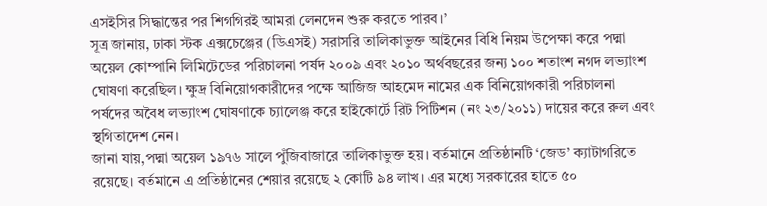এসইসির সিদ্ধান্তের পর শিগগিরই আমরা লেনদেন শুরু করতে পারব।’
সূত্র জানায়, ঢাকা স্টক এক্সচেঞ্জের (ডিএসই) সরাসরি তালিকাভুক্ত আইনের বিধি নিয়ম উপেক্ষা করে পদ্মা অয়েল কোম্পানি লিমিটেডের পরিচালনা পর্ষদ ২০০৯ এবং ২০১০ অর্থবছরের জন্য ১০০ শতাংশ নগদ লভ্যাংশ ঘোষণা করেছিল। ক্ষুদ্র বিনিয়োগকারীদের পক্ষে আজিজ আহমেদ নামের এক বিনিয়োগকারী পরিচালনা পর্ষদের অবৈধ লভ্যাংশ ঘোষণাকে চ্যালেঞ্জ করে হাইকোর্টে রিট পিটিশন (নং ২৩/২০১১) দায়ের করে রুল এবং স্থগিতাদেশ নেন।
জানা যায়,পদ্মা অয়েল ১৯৭৬ সালে পুঁজিবাজারে তালিকাভুক্ত হয়। বর্তমানে প্রতিষ্ঠানটি ‘জেড’ ক্যাটাগরিতে রয়েছে। বর্তমানে এ প্রতিষ্ঠানের শেয়ার রয়েছে ২ কোটি ৯৪ লাখ। এর মধ্যে সরকারের হাতে ৫০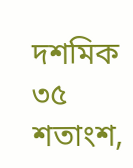দশমিক ৩৫ শতাংশ,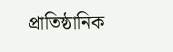প্রাতিষ্ঠানিক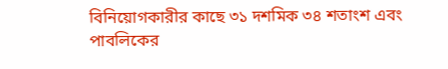বিনিয়োগকারীর কাছে ৩১ দশমিক ৩৪ শতাংশ এবং পাবলিকের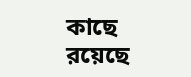কাছে রয়েছে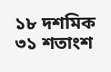১৮ দশমিক ৩১ শতাংশ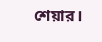শেয়ার।